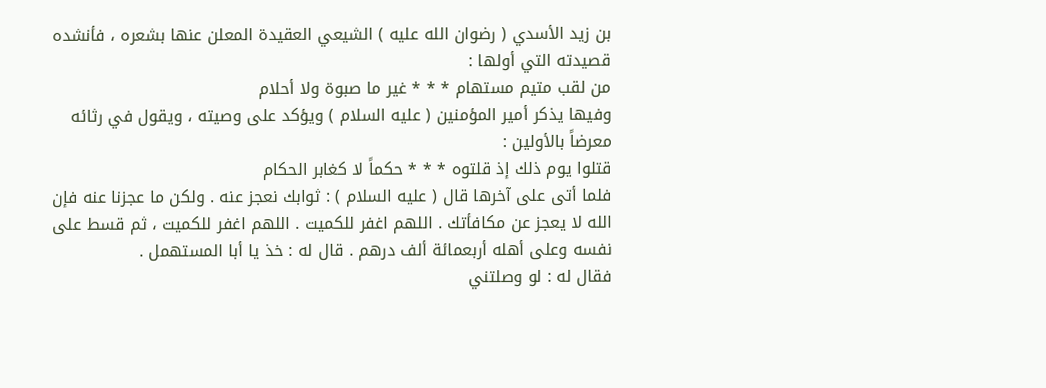بن زيد الأسدي ( رضوان الله عليه ) الشيعي العقيدة المعلن عنها بشعره ، فأنشده قصيدته التي أولها :
من لقب متيم مستهام * * * غير ما صبوة ولا أحلام
وفيها يذكر أمير المؤمنين ( عليه السلام ) ويؤكد على وصيته ، ويقول في رثائه معرضاً بالأولين :
قتلوا يوم ذلك إذ قلتوه * * * حكماً لا كغابر الحكام
فلما أتى على آخرها قال ( عليه السلام ) : ثوابك نعجز عنه . ولكن ما عجزنا عنه فإن الله لا يعجز عن مكافأتك . اللهم اغفر للكميت . اللهم اغفر للكميت ، ثم قسط على نفسه وعلى أهله أربعمائة ألف درهم . قال له : خذ يا أبا المستهمل .
فقال له : لو وصلتني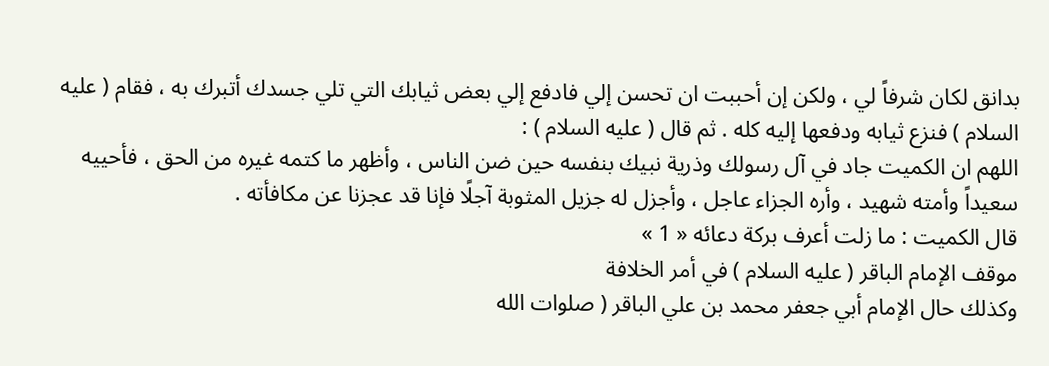بدانق لكان شرفاً لي ، ولكن إن أحببت ان تحسن إلي فادفع إلي بعض ثيابك التي تلي جسدك أتبرك به ، فقام ( عليه السلام ) فنزع ثيابه ودفعها إليه كله . ثم قال ( عليه السلام ) :
اللهم ان الكميت جاد في آل رسولك وذرية نبيك بنفسه حين ضن الناس ، وأظهر ما كتمه غيره من الحق ، فأحييه سعيداً وأمته شهيد ، وأره الجزاء عاجل ، وأجزل له جزيل المثوبة آجلًا فإنا قد عجزنا عن مكافأته .
قال الكميت : ما زلت أعرف بركة دعائه « 1 »
موقف الإمام الباقر ( عليه السلام ) في أمر الخلافة
وكذلك حال الإمام أبي جعفر محمد بن علي الباقر ( صلوات الله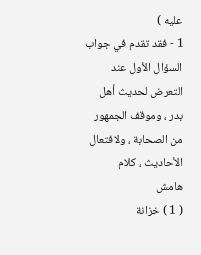عليه )
1 - فقد تقدم في جواب السؤال الأول عند التعرض لحديث أهل بدر ، وموقف الجمهور من الصحابة ، ولافتعال الأحاديث ، كلام
هامش
( 1 ) خزانة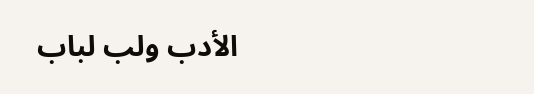الأدب ولب لباب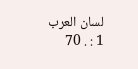لسان العرب 1 : . 70